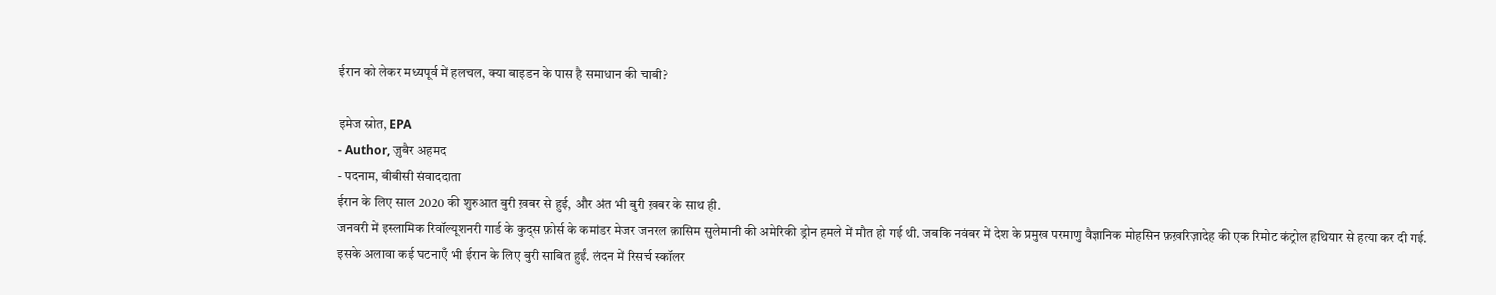ईरान को लेकर मध्यपूर्व में हलचल, क्या बाइडन के पास है समाधान की चाबी?

इमेज स्रोत, EPA
- Author, ज़ुबैर अहमद
- पदनाम, बीबीसी संवाददाता
ईरान के लिए साल 2020 की शुरुआत बुरी ख़बर से हुई, और अंत भी बुरी ख़बर के साथ ही.
जनवरी में इस्लामिक रिवॉल्यूशनरी गार्ड के कुद्स फ़ोर्स के कमांडर मेजर जनरल क़ासिम सुलेमानी की अमेरिकी ड्रोन हमले में मौत हो गई थी. जबकि नवंबर में देश के प्रमुख परमाणु वैज्ञानिक मोहसिन फ़ख़रिज़ादेह की एक रिमोट कंट्रोल हथियार से हत्या कर दी गई.
इसके अलावा कई घटनाएँ भी ईरान के लिए बुरी साबित हुईं. लंदन में रिसर्च स्कॉलर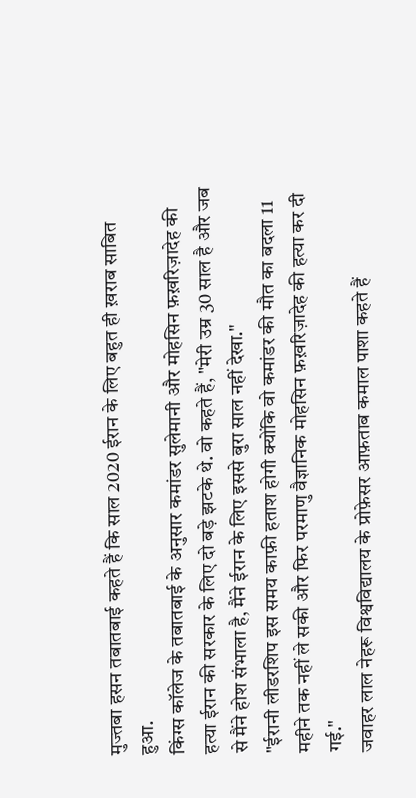मुज्तबा हसन तबातबाई कहते हैं कि साल 2020 ईरान के लिए बहुत ही ख़राब साबित हुआ.
किंग्स कॉलेज के तबातबाई के अनुसार कमांडर सुलेमानी और मोहसिन फ़ख़रिज़ादेह की हत्या ईरान की सरकार के लिए दो बड़े झटके थे. वो कहते हैं, "मेरी उम्र 30 साल है और जब से मैंने होश संभाला है, मैंने ईरान के लिए इससे बुरा साल नहीं देखा."
"ईरानी लीडरशिप इस समय काफ़ी हताश होगी क्योंकि वो कमांडर की मौत का बदला 11 महीने तक नहीं ले सकी और फिर परमाणु वैज्ञानिक मोहसिन फ़ख़रिज़ादेह की हत्या कर दी गई."
जवाहर लाल नेहरू विश्वविद्यालय के प्रोफ़ेसर आफ़ताब कमाल पाशा कहते हैं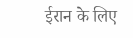ईरान के लिए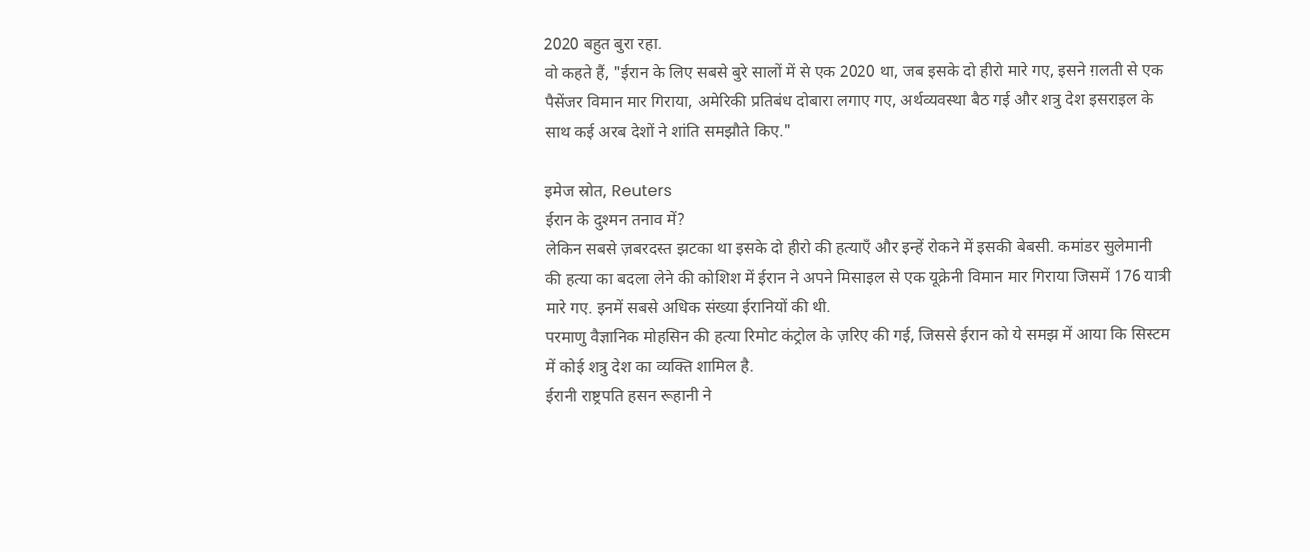2020 बहुत बुरा रहा.
वो कहते हैं, "ईरान के लिए सबसे बुरे सालों में से एक 2020 था, जब इसके दो हीरो मारे गए, इसने ग़लती से एक पैसेंजर विमान मार गिराया, अमेरिकी प्रतिबंध दोबारा लगाए गए, अर्थव्यवस्था बैठ गई और शत्रु देश इसराइल के साथ कई अरब देशों ने शांति समझौते किए."

इमेज स्रोत, Reuters
ईरान के दुश्मन तनाव में?
लेकिन सबसे ज़बरदस्त झटका था इसके दो हीरो की हत्याएँ और इन्हें रोकने में इसकी बेबसी. कमांडर सुलेमानी की हत्या का बदला लेने की कोशिश में ईरान ने अपने मिसाइल से एक यूक्रेनी विमान मार गिराया जिसमें 176 यात्री मारे गए. इनमें सबसे अधिक संख्या ईरानियों की थी.
परमाणु वैज्ञानिक मोहसिन की हत्या रिमोट कंट्रोल के ज़रिए की गई, जिससे ईरान को ये समझ में आया कि सिस्टम में कोई शत्रु देश का व्यक्ति शामिल है.
ईरानी राष्ट्रपति हसन रूहानी ने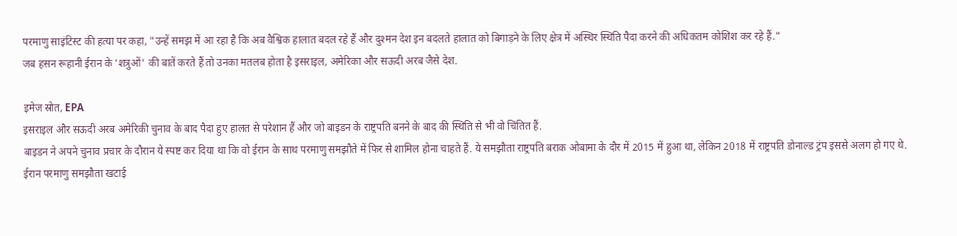परमाणु साइंटिस्ट की हत्या पर कहा, "उन्हें समझ में आ रहा है कि अब वैश्विक हालात बदल रहे हैं और दुश्मन देश इन बदलते हालात को बिगाड़ने के लिए क्षेत्र में अस्थिर स्थिति पैदा करने की अधिकतम कोशिश कर रहे हैं."
जब हसन रूहानी ईरान के 'शत्रुओं' की बातें करते हैं तो उनका मतलब होता है इसराइल, अमेरिका और सऊदी अरब जैसे देश.

इमेज स्रोत, EPA
इसराइल और सऊदी अरब अमेरिकी चुनाव के बाद पैदा हुए हालत से परेशान हैं और जो बाइडन के राष्ट्रपति बनने के बाद की स्थिति से भी वो चिंतित हैं.
बाइडन ने अपने चुनाव प्रचार के दौरान ये स्पष्ट कर दिया था कि वो ईरान के साथ परमाणु समझौते में फिर से शामिल होना चाहते हैं. ये समझौता राष्ट्रपति बराक ओबामा के दौर में 2015 में हुआ था, लेकिन 2018 में राष्ट्रपति डोनाल्ड ट्रंप इससे अलग हो गए थे.
ईरान परमाणु समझौता खटाई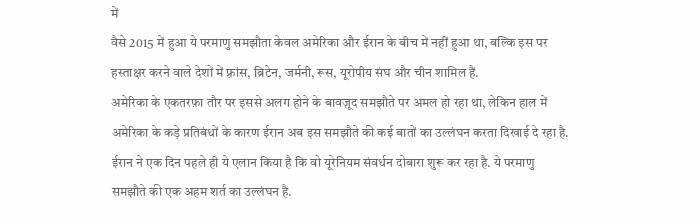में
वैसे 2015 में हुआ ये परमाणु समझौता केवल अमेरिका और ईरान के बीच में नहीं हुआ था, बल्कि इस पर हस्ताक्षर करने वाले देशों में फ़्रांस, ब्रिटेन, जर्मनी, रूस, यूरोपीय संघ और चीन शामिल हैं.
अमेरिका के एकतरफ़ा तौर पर इससे अलग होने के बावज़ूद समझौते पर अमल हो रहा था, लेकिन हाल में अमेरिका के कड़े प्रतिबंधों के कारण ईरान अब इस समझौते की कई बातों का उल्लंघन करता दिखाई दे रहा है.
ईरान ने एक दिन पहले ही ये एलान किया है कि वो यूरेनियम संवर्धन दोबारा शुरू कर रहा है. ये परमाणु समझौते की एक अहम शर्त का उल्लंघन है.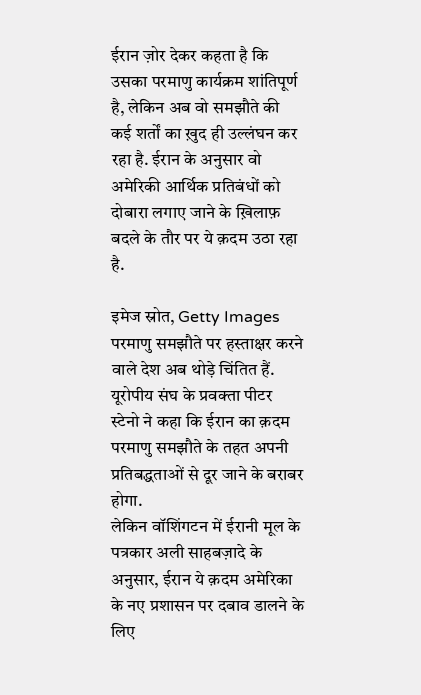ईरान ज़ोर देकर कहता है कि उसका परमाणु कार्यक्रम शांतिपूर्ण है, लेकिन अब वो समझौते की कई शर्तों का ख़ुद ही उल्लंघन कर रहा है. ईरान के अनुसार वो अमेरिकी आर्थिक प्रतिबंधों को दोबारा लगाए जाने के ख़िलाफ़ बदले के तौर पर ये क़दम उठा रहा है.

इमेज स्रोत, Getty Images
परमाणु समझौते पर हस्ताक्षर करने वाले देश अब थोड़े चिंतित हैं. यूरोपीय संघ के प्रवक्ता पीटर स्टेनो ने कहा कि ईरान का क़दम परमाणु समझौते के तहत अपनी प्रतिबद्धताओं से दूर जाने के बराबर होगा.
लेकिन वॉशिंगटन में ईरानी मूल के पत्रकार अली साहबज़ादे के अनुसार, ईरान ये क़दम अमेरिका के नए प्रशासन पर दबाव डालने के लिए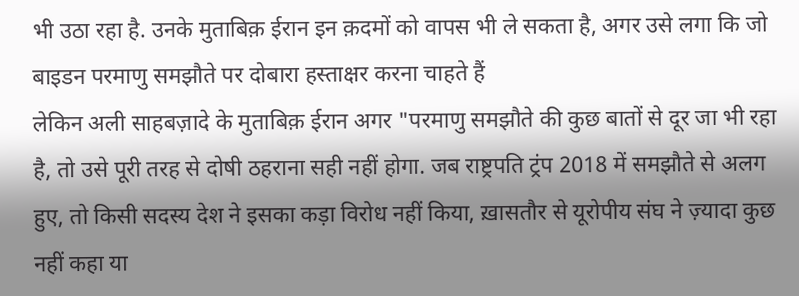भी उठा रहा है. उनके मुताबिक़ ईरान इन क़दमों को वापस भी ले सकता है, अगर उसे लगा कि जो बाइडन परमाणु समझौते पर दोबारा हस्ताक्षर करना चाहते हैं
लेकिन अली साहबज़ादे के मुताबिक़ ईरान अगर "परमाणु समझौते की कुछ बातों से दूर जा भी रहा है, तो उसे पूरी तरह से दोषी ठहराना सही नहीं होगा. जब राष्ट्रपति ट्रंप 2018 में समझौते से अलग हुए, तो किसी सदस्य देश ने इसका कड़ा विरोध नहीं किया, ख़ासतौर से यूरोपीय संघ ने ज़्यादा कुछ नहीं कहा या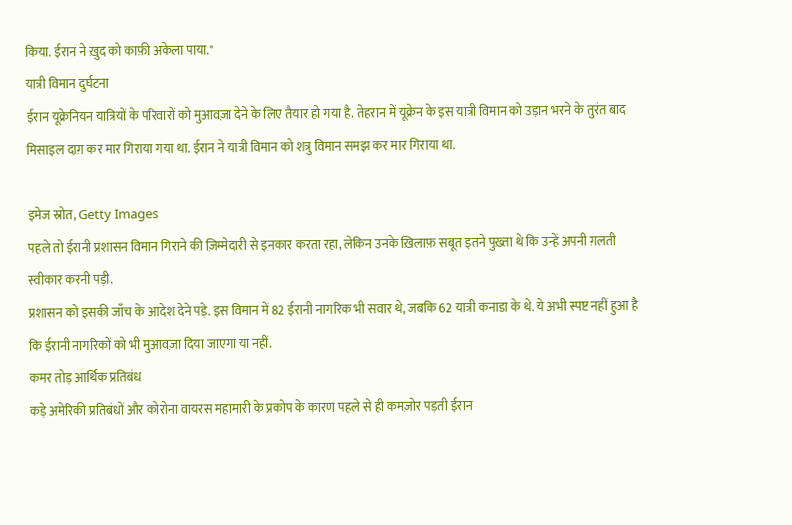किया. ईरान ने ख़ुद को काफ़ी अकेला पाया."
यात्री विमान दुर्घटना
ईरान यूक्रेनियन यात्रियों के परिवारों को मुआवज़ा देने के लिए तैयार हो गया है. तेहरान में यूक्रेन के इस यात्री विमान को उड़ान भरने के तुरंत बाद मिसाइल दाग़ कर मार गिराया गया था. ईरान ने यात्री विमान को शत्रु विमान समझ कर मार गिराया था.

इमेज स्रोत, Getty Images
पहले तो ईरानी प्रशासन विमान गिराने की ज़िम्मेदारी से इनकार करता रहा, लेकिन उनके ख़िलाफ़ सबूत इतने पुख़्ता थे कि उन्हें अपनी ग़लती स्वीकार करनी पड़ी.
प्रशासन को इसकी जाँच के आदेश देने पड़े. इस विमान में 82 ईरानी नागरिक भी सवार थे, जबकि 62 यात्री कनाडा के थे. ये अभी स्पष्ट नहीं हुआ है कि ईरानी नागरिकों को भी मुआवज़ा दिया जाएगा या नहीं.
कमर तोड़ आर्थिक प्रतिबंध
कड़े अमेरिकी प्रतिबंधों और कोरोना वायरस महामारी के प्रकोप के कारण पहले से ही कमज़ोर पड़ती ईरान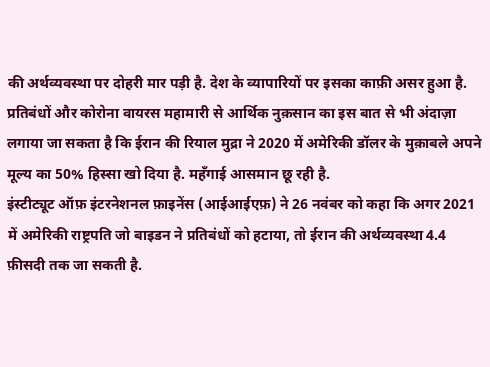की अर्थव्यवस्था पर दोहरी मार पड़ी है. देश के व्यापारियों पर इसका काफ़ी असर हुआ है.
प्रतिबंधों और कोरोना वायरस महामारी से आर्थिक नुक़सान का इस बात से भी अंदाज़ा लगाया जा सकता है कि ईरान की रियाल मुद्रा ने 2020 में अमेरिकी डॉलर के मुक़ाबले अपने मूल्य का 50% हिस्सा खो दिया है. महँगाई आसमान छू रही है.
इंस्टीट्यूट ऑफ़ इंटरनेशनल फ़ाइनेंस (आईआईएफ़) ने 26 नवंबर को कहा कि अगर 2021 में अमेरिकी राष्ट्रपति जो बाइडन ने प्रतिबंधों को हटाया, तो ईरान की अर्थव्यवस्था 4.4 फ़ीसदी तक जा सकती है.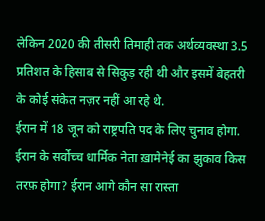लेकिन 2020 की तीसरी तिमाही तक अर्थव्यवस्था 3.5 प्रतिशत के हिसाब से सिकुड़ रही थी और इसमें बेहतरी के कोई संकेत नज़र नहीं आ रहे थे.
ईरान में 18 जून को राष्ट्रपति पद के लिए चुनाव होगा. ईरान के सर्वोच्च धार्मिक नेता ख़ामेनेई का झुकाव किस तरफ़ होगा? ईरान आगे कौन सा रास्ता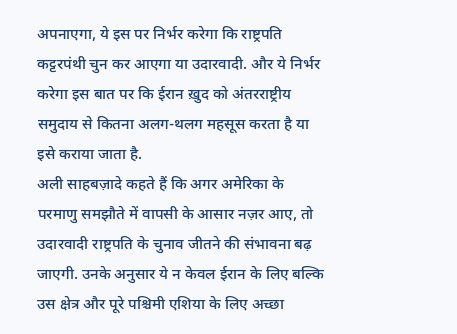अपनाएगा, ये इस पर निर्भर करेगा कि राष्ट्रपति कट्टरपंथी चुन कर आएगा या उदारवादी. और ये निर्भर करेगा इस बात पर कि ईरान ख़ुद को अंतरराष्ट्रीय समुदाय से कितना अलग-थलग महसूस करता है या इसे कराया जाता है.
अली साहबज़ादे कहते हैं कि अगर अमेरिका के परमाणु समझौते में वापसी के आसार नज़र आए, तो उदारवादी राष्ट्रपति के चुनाव जीतने की संभावना बढ़ जाएगी. उनके अनुसार ये न केवल ईरान के लिए बल्कि उस क्षेत्र और पूरे पश्चिमी एशिया के लिए अच्छा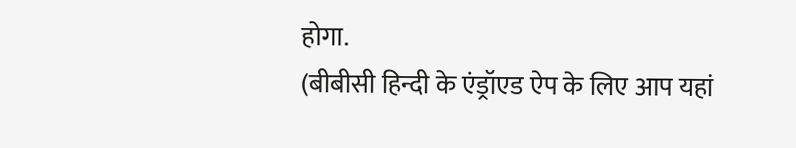होगा.
(बीबीसी हिन्दी के एंड्रॉएड ऐप के लिए आप यहां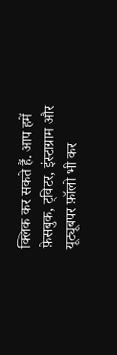क्लिक कर सकते हैं. आप हमें फ़ेसबुक, ट्विटर, इंस्टाग्राम और यूट्यूबपर फ़ॉलो भी कर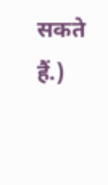सकते हैं.)